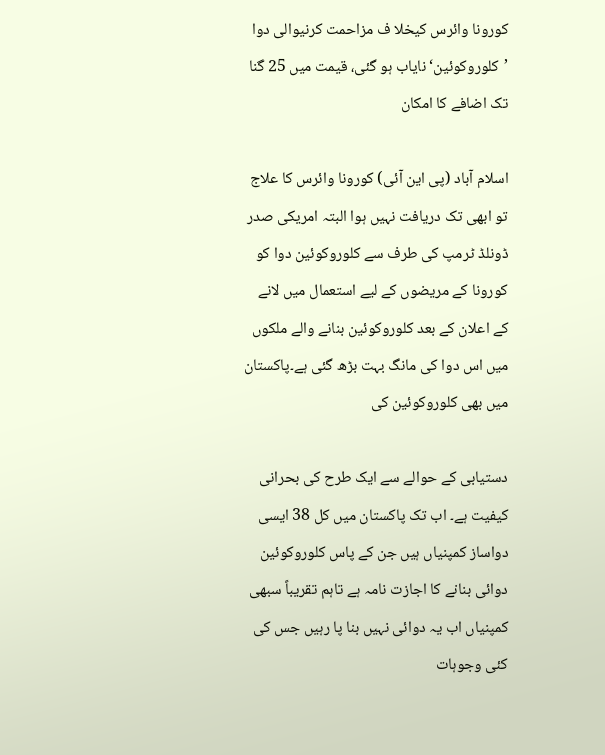کورونا وائرس کیخلا ف مزاحمت کرنیوالی دوا ’کلوروکوئین‘ نایاب ہو گئی، قیمت میں 25 گنا تک اضافے کا امکان

اسلام آباد (پی این آئی) کورونا وائرس کا علاج تو ابھی تک دریافت نہیں ہوا البتہ امریکی صدر ڈونلڈ ٹرمپ کی طرف سے کلوروکوئین دوا کو کورونا کے مریضوں کے لیے استعمال میں لانے کے اعلان کے بعد کلوروکوئین بنانے والے ملکوں میں اس دوا کی مانگ بہت بڑھ گئی ہے۔پاکستان میں بھی کلوروکوئین کی

دستیابی کے حوالے سے ایک طرح کی بحرانی کیفیت ہے۔ اب تک پاکستان میں کل 38 ایسی دواساز کمپنیاں ہیں جن کے پاس کلوروکوئین دوائی بنانے کا اجازت نامہ ہے تاہم تقریباً سبھی کمپنیاں اب یہ دوائی نہیں بنا پا رہیں جس کی کئی وجوہات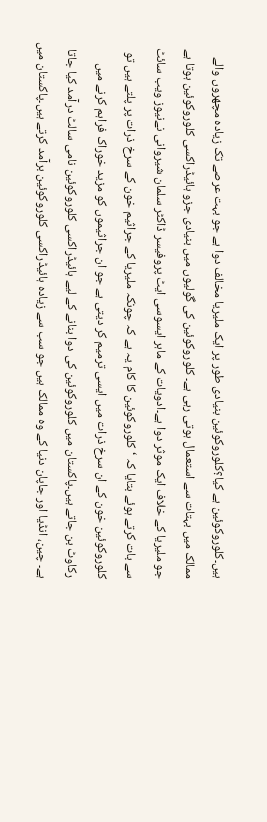ہیں۔کلوروکوئین ہے کیا؟کلوروکوئین بنیادی طور پر ایک ملیریا مخالف دوا ہے جو بہت عرصے تک زیادہ مچھروں والے ممالک میں بہتات سے استعمال ہوتی رہی ہے۔ کلوروکوئین کی گولیوں میں بنیادی جزو ہائیڈراکسی کلوروکوئین ہوتا ہے جو ملیریا کے خلاف ایک موثر دوا ہے۔ادویات کے ماہر ایسوسی ایٹ پروفیسر ڈاکٹر سلمان شیروانی نےنیوز ویب سائٹ سے بات کرتے ہوئے بتایا کہ ‘کلوروکوئین کا کام یہ ہے کہ چونکہ ملیریا کے جراثیم خون کے سرخ ذرات پر پلتے ہیں تو کلوروکوئین خون کے ان سرخ ذرات میں ایسی ترمیم کر دیتی ہے جو ان جراثیموں کو مزید خوراک فراہم کرنے میں رکاوٹ بن جاتے ہیں۔پاکستان میں کلوروکوئین کی دوا بنانے کے لیے ہائیڈراکسی کلوروکوئین نامی سالٹ درآمد کیا جاتا ہے۔ چین، انڈیا اور جاپان دنیا کے وہ ممالک ہیں جو سب سے زیادہ ہائیڈراکسی کلوروکوئین برآمد کرتے ہیں۔پاکستان میں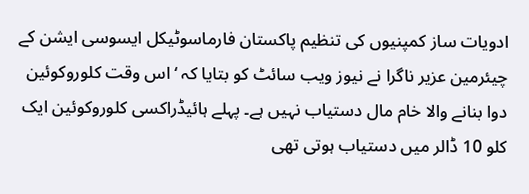ادویات ساز کمپنیوں کی تنظیم پاکستان فارماسوٹیکل ایسوسی ایشن کے چیئرمین عزیر ناگرا نے نیوز ویب سائٹ کو بتایا کہ ‘اس وقت کلوروکوئین دوا بنانے والا خام مال دستیاب نہیں ہے۔ پہلے ہائیڈراکسی کلوروکوئین ایک کلو 10 ڈالر میں دستیاب ہوتی تھی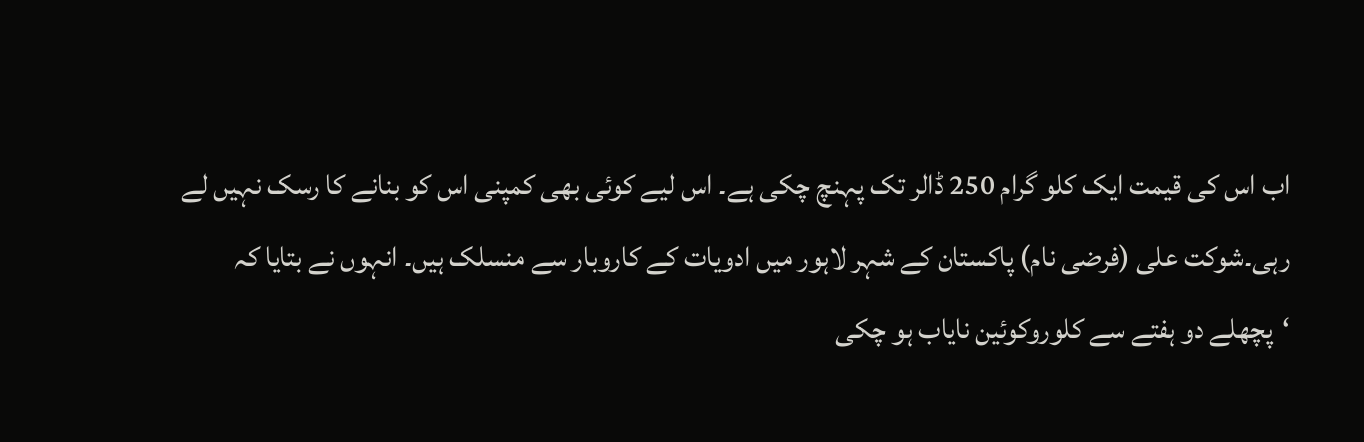اب اس کی قیمت ایک کلو گرام 250 ڈالر تک پہنچ چکی ہے۔ اس لیے کوئی بھی کمپنی اس کو بنانے کا رسک نہیں لے رہی۔شوکت علی (فرضی نام) پاکستان کے شہر لاہور میں ادویات کے کاروبار سے منسلک ہیں۔ انہوں نے بتایا کہ ‘پچھلے دو ہفتے سے کلوروکوئین نایاب ہو چکی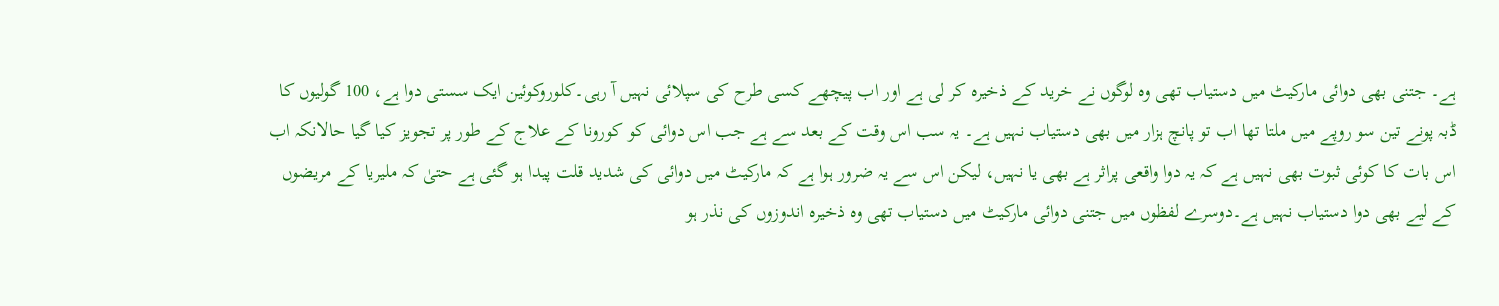ہے۔ جتنی بھی دوائی مارکیٹ میں دستیاب تھی وہ لوگوں نے خرید کے ذخیرہ کر لی ہے اور اب پیچھے کسی طرح کی سپلائی نہیں آ رہی۔کلوروکوئین ایک سستی دوا ہے، 100 گولیوں کا ڈبہ پونے تین سو روپے میں ملتا تھا اب تو پانچ ہزار میں بھی دستیاب نہیں ہے۔ یہ سب اس وقت کے بعد سے ہے جب اس دوائی کو کورونا کے علاج کے طور پر تجویز کیا گیا حالانکہ اب اس بات کا کوئی ثبوت بھی نہیں ہے کہ یہ دوا واقعی پراثر ہے بھی یا نہیں، لیکن اس سے یہ ضرور ہوا ہے کہ مارکیٹ میں دوائی کی شدید قلت پیدا ہو گئی ہے حتیٰ کہ ملیریا کے مریضوں کے لیے بھی دوا دستیاب نہیں ہے۔دوسرے لفظوں میں جتنی دوائی مارکیٹ میں دستیاب تھی وہ ذخیرہ اندوزوں کی نذر ہو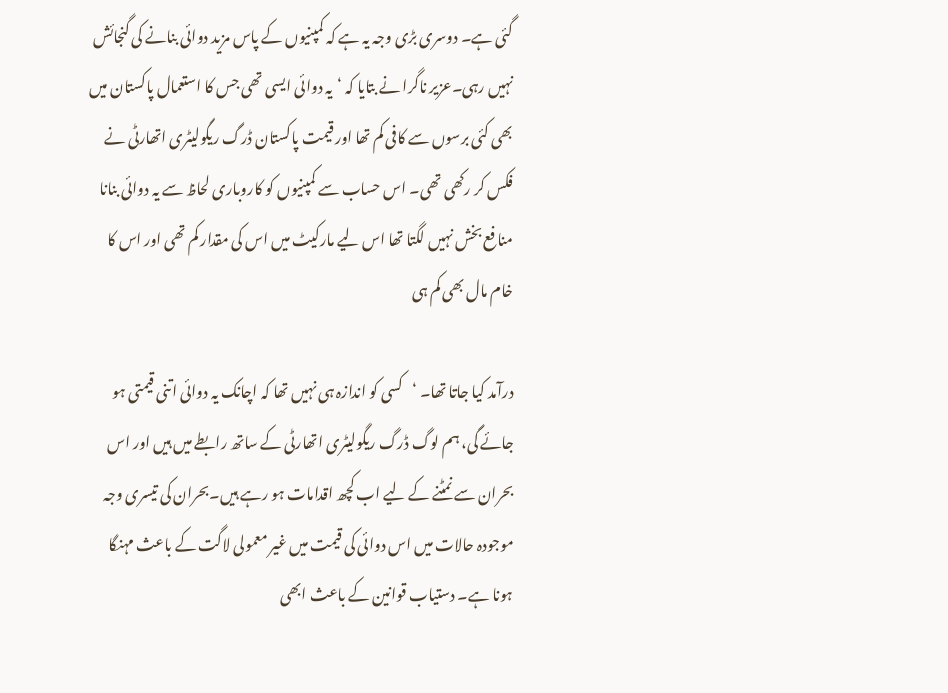گئی ہے۔ دوسری بڑی وجہ یہ ہے کہ کمپنیوں کے پاس مزید دوائی بنانے کی گنجائش نہیں رہی۔عزیر ناگرا نے بتایا کہ ‘یہ دوائی ایسی تھی جس کا استعمال پاکستان میں بھی کئی برسوں سے کافی کم تھا اور قیمت پاکستان ڈرگ ریگولیٹری اتھارٹی نے فکس کر رکھی تھی۔ اس حساب سے کمپنیوں کو کاروباری لحاظ سے یہ دوائی بنانا منافع بخش نہیں لگتا تھا اس لیے مارکیٹ میں اس کی مقدار کم تھی اور اس کا خام مال بھی کم ہی

درآمد کیا جاتا تھا۔ ‘کسی کو اندازہ ہی نہیں تھا کہ اچانک یہ دوائی اتنی قیمتی ہو جائے گی، ہم لوگ ڈرگ ریگولیٹری اتھارٹی کے ساتھ رابطے میں ہیں اور اس بحران سے نمٹنے کے لیے اب کچھ اقدامات ہو رہے ہیں۔بحران کی تیسری وجہ موجودہ حالات میں اس دوائی کی قیمت میں غیر معمولی لاگت کے باعث مہنگا ہونا ہے۔ دستیاب قوانین کے باعث ابھی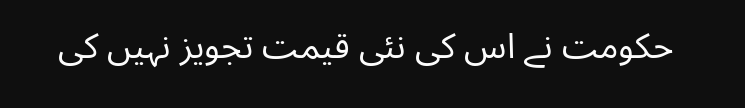حکومت نے اس کی نئی قیمت تجویز نہیں کی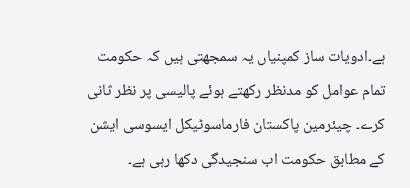ہے۔ادویات ساز کمپنیاں یہ سمجھتی ہیں کہ حکومت تمام عوامل کو مدنظر رکھتے ہوئے پالیسی پر نظر ثانی کرے۔ چیئرمین پاکستان فارماسوٹیکل ایسوسی ایشن کے مطابق حکومت اب سنجیدگی دکھا رہی ہے۔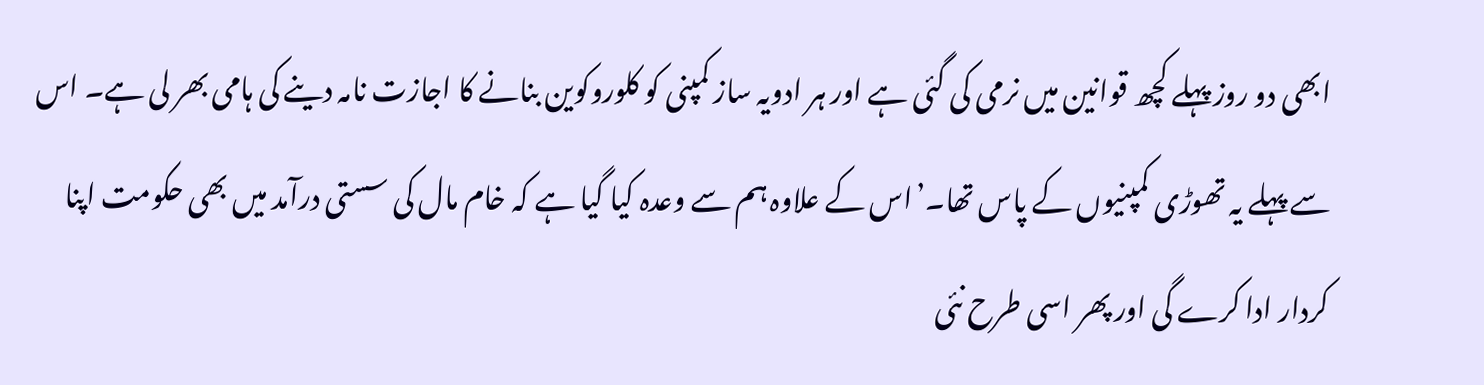ابھی دو روز پہلے کچھ قوانین میں نرمی کی گئی ہے اور ہر ادویہ ساز کمپنی کو کلوروکوین بنانے کا اجازت نامہ دینے کی ہامی بھر لی ہے۔ اس سے پہلے یہ تھوڑی کمپنیوں کے پاس تھا۔’اس کے علاوہ ہم سے وعدہ کیا گیا ہے کہ خام مال کی سستی درآمد میں بھی حکومت اپنا کردار ادا کرے گی اور پھر اسی طرح نئی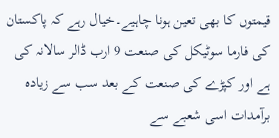قیمتوں کا بھی تعین ہونا چاہیے۔خیال رہے کہ پاکستان کی فارما سوٹیکل کی صنعت 9 ارب ڈالر سالانہ کی ہے اور کپڑے کی صنعت کے بعد سب سے زیادہ برآمدات اسی شعبے سے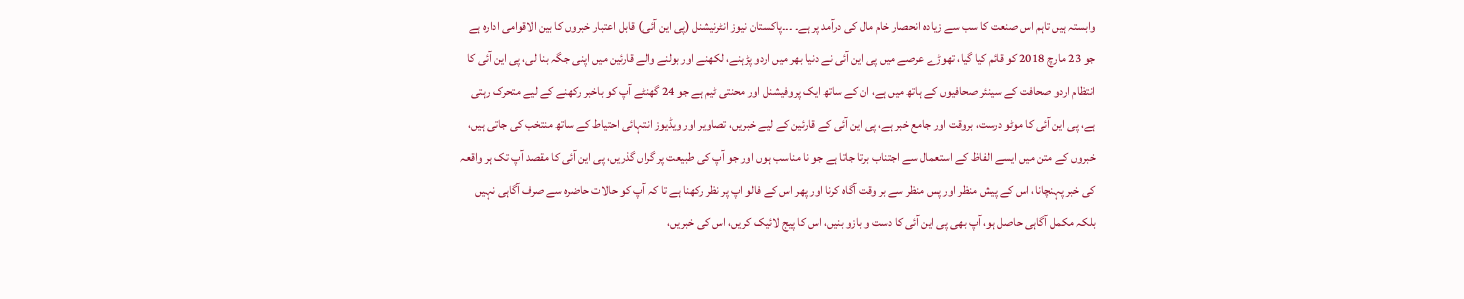وابستہ ہیں تاہم اس صنعت کا سب سے زیادہ انحصار خام مال کی درآمد پر ہے۔ ۔۔۔پاکستان نیوز انٹرنیشنل (پی این آئی) قابل اعتبار خبروں کا بین الاقوامی ادارہ ہے جو 23 مارچ 2018 کو قائم کیا گیا، تھوڑے عرصے میں پی این آئی نے دنیا بھر میں اردو پڑہنے، لکھنے اور بولنے والے قارئین میں اپنی جگہ بنا لی، پی این آئی کا انتظام اردو صحافت کے سینئر صحافیوں کے ہاتھ میں ہے، ان کے ساتھ ایک پروفیشنل اور محنتی ٹیم ہے جو 24 گھنٹے آپ کو باخبر رکھنے کے لیے متحرک رہتی ہے، پی این آئی کا موٹو درست، بروقت اور جامع خبر ہے، پی این آئی کے قارئین کے لیے خبریں، تصاویر اور ویڈیوز انتہائی احتیاط کے ساتھ منتخب کی جاتی ہیں، خبروں کے متن میں ایسے الفاظ کے استعمال سے اجتناب برتا جاتا ہے جو نا مناسب ہوں اور جو آپ کی طبیعت پر گراں گذریں، پی این آئی کا مقصد آپ تک ہر واقعہ کی خبر پہنچانا، اس کے پیش منظر اور پس منظر سے بر وقت آگاہ کرنا اور پھر اس کے فالو اپ پر نظر رکھنا ہے تا کہ آپ کو حالات حاضرہ سے صرف آگاہی نہیں بلکہ مکمل آگاہی حاصل ہو، آپ بھی پی این آئی کا دست و بازو بنیں، اس کا پیج لائیک کریں، اس کی خبریں،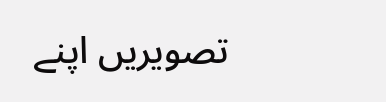تصویریں اپنے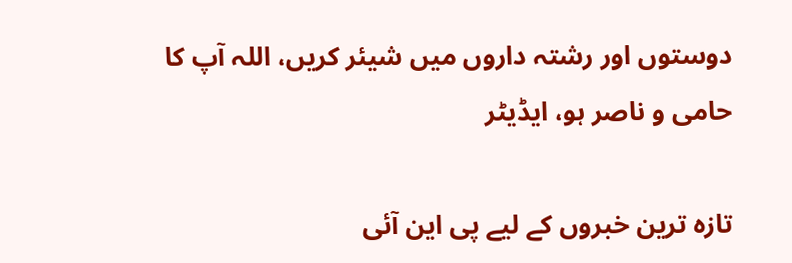دوستوں اور رشتہ داروں میں شیئر کریں، اللہ آپ کا حامی و ناصر ہو، ایڈیٹر

تازہ ترین خبروں کے لیے پی این آئی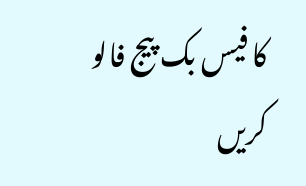کا فیس بک پیج فالو کریں